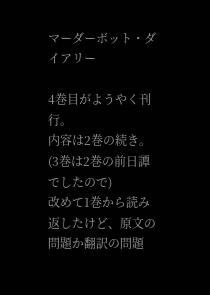マーダーボット・ダイアリー

4巻目がようやく刊行。
内容は2巻の続き。(3巻は2巻の前日譚でしたので)
改めて1巻から読み返したけど、原文の問題か翻訳の問題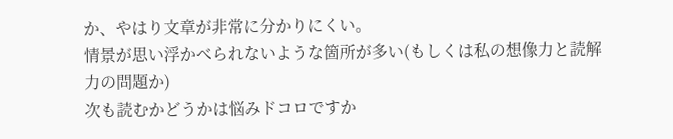か、やはり文章が非常に分かりにくい。
情景が思い浮かべられないような箇所が多い(もしくは私の想像力と読解力の問題か)
次も読むかどうかは悩みドコロですか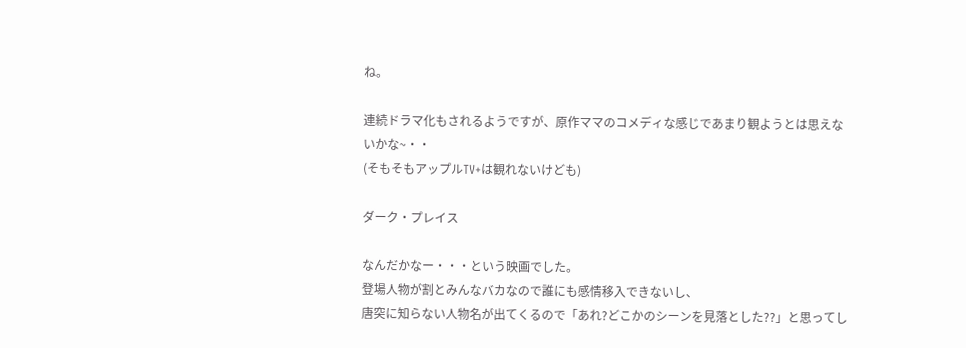ね。

連続ドラマ化もされるようですが、原作ママのコメディな感じであまり観ようとは思えないかな~・・
(そもそもアップルTV+は観れないけども)

ダーク・プレイス

なんだかなー・・・という映画でした。
登場人物が割とみんなバカなので誰にも感情移入できないし、
唐突に知らない人物名が出てくるので「あれ?どこかのシーンを見落とした??」と思ってし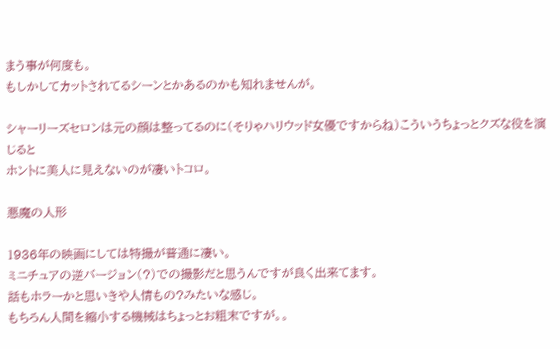まう事が何度も。
もしかしてカットされてるシーンとかあるのかも知れませんが。

シャーリーズセロンは元の顔は整ってるのに(そりゃハリウッド女優ですからね)こういうちょっとクズな役を演じると
ホントに美人に見えないのが凄いトコロ。

悪魔の人形

1936年の映画にしては特撮が普通に凄い。
ミニチュアの逆バージョン(?)での撮影だと思うんですが良く出来てます。
話もホラーかと思いきや人情もの?みたいな感じ。
もちろん人間を縮小する機械はちょっとお粗末ですが。。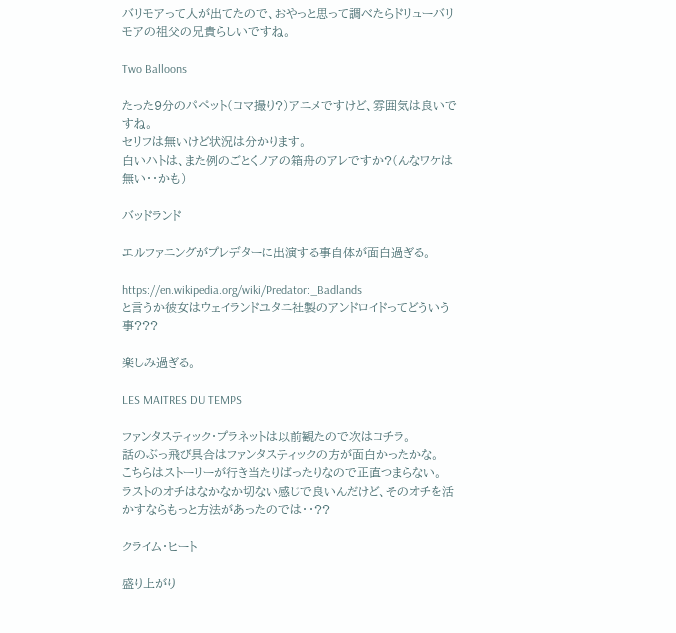バリモアって人が出てたので、おやっと思って調べたらドリューバリモアの祖父の兄貴らしいですね。

Two Balloons

たった9分のパペット(コマ撮り?)アニメですけど、雰囲気は良いですね。
セリフは無いけど状況は分かります。
白いハトは、また例のごとくノアの箱舟のアレですか?(んなワケは無い・・かも)

バッドランド

エルファニングがプレデターに出演する事自体が面白過ぎる。

https://en.wikipedia.org/wiki/Predator:_Badlands
と言うか彼女はウェイランドユタニ社製のアンドロイドってどういう事???

楽しみ過ぎる。

LES MAITRES DU TEMPS

ファンタスティック・プラネットは以前観たので次はコチラ。
話のぶっ飛び具合はファンタスティックの方が面白かったかな。
こちらはストーリーが行き当たりばったりなので正直つまらない。
ラストのオチはなかなか切ない感じで良いんだけど、そのオチを活かすならもっと方法があったのでは・・??

クライム・ヒート

盛り上がり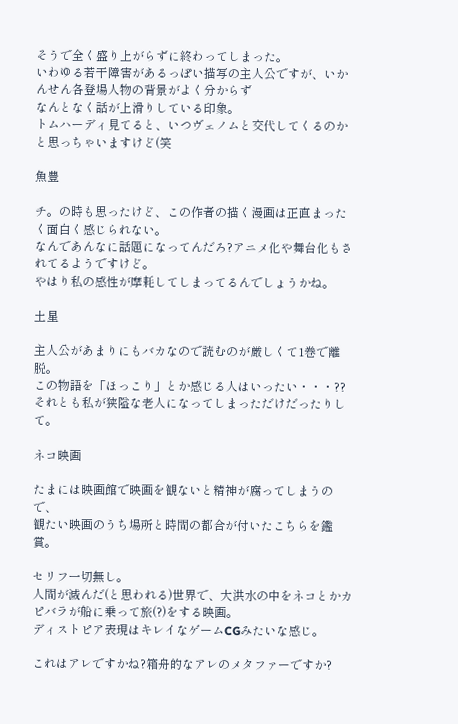そうで全く盛り上がらずに終わってしまった。
いわゆる若干障害があるっぽい描写の主人公ですが、いかんせん各登場人物の背景がよく分からず
なんとなく話が上滑りしている印象。
トムハーディ見てると、いつヴェノムと交代してくるのかと思っちゃいますけど(笑

魚豊

チ。の時も思ったけど、この作者の描く漫画は正直まったく面白く感じられない。
なんであんなに話題になってんだろ?アニメ化や舞台化もされてるようですけど。
やはり私の感性が摩耗してしまってるんでしょうかね。

土星

主人公があまりにもバカなので読むのが厳しくて1巻で離脱。
この物語を「ほっこり」とか感じる人はいったい・・・??
それとも私が狭隘な老人になってしまっただけだったりして。

ネコ映画

たまには映画館で映画を観ないと精神が腐ってしまうので、
観たい映画のうち場所と時間の都合が付いたこちらを鑑賞。

セリフ一切無し。
人間が滅んだ(と思われる)世界で、大洪水の中をネコとかカピバラが船に乗って旅(?)をする映画。
ディストピア表現はキレイなゲームCGみたいな感じ。

これはアレですかね?箱舟的なアレのメタファーですか?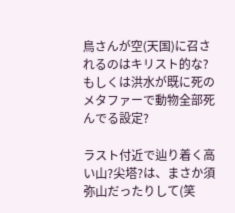鳥さんが空(天国)に召されるのはキリスト的な?
もしくは洪水が既に死のメタファーで動物全部死んでる設定?

ラスト付近で辿り着く高い山?尖塔?は、まさか須弥山だったりして(笑